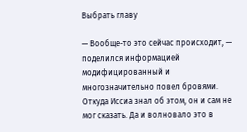Выбрать главу

— Вообще-то это сейчас происходит, — поделился информацией модифицированный и многозначительно повел бровями. Откуда Иссиа знал об этом, он и сам не мог сказать. Да и волновало это в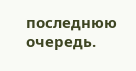последнюю очередь.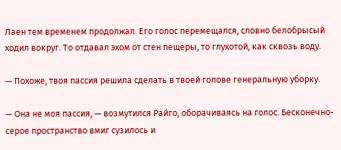Лаен тем временем продолжал. Его голос перемещался, словно белобрысый ходил вокруг. То отдавал эхом от стен пещеры, то глухотой, как сквозь воду.

— Похоже, твоя пассия решила сделать в твоей голове генеральную уборку.

— Она не моя пассия, — возмутился Райго, оборачиваясь на голос. Бесконечно-серое пространство вмиг сузилось и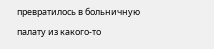превратилось в больничную палату из какого-то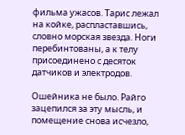фильма ужасов. Тарис лежал на койке, распластавшись, словно морская звезда. Ноги перебинтованы, а к телу присоединено с десяток датчиков и электродов.

Ошейника не было. Райго зацепился за эту мысль, и помещение снова исчезло,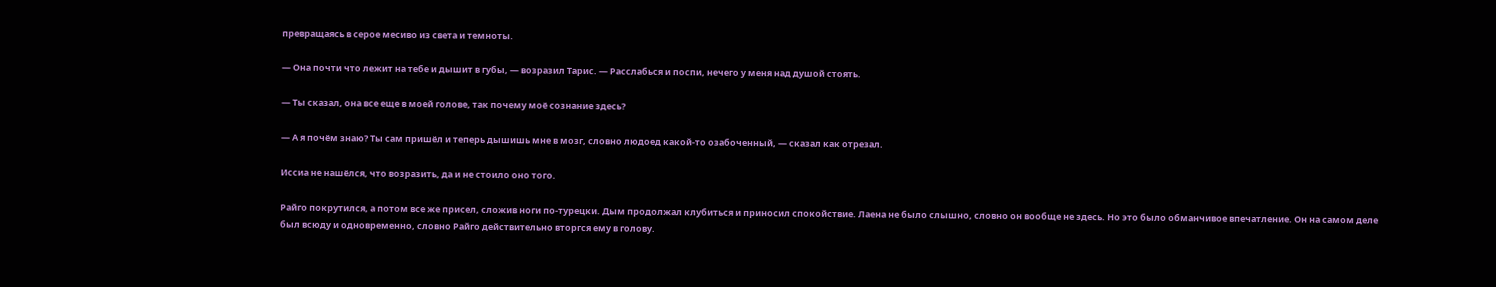превращаясь в серое месиво из света и темноты.

— Она почти что лежит на тебе и дышит в губы, — возразил Тарис. — Расслабься и поспи, нечего у меня над душой стоять.

— Ты сказал, она все еще в моей голове, так почему моё сознание здесь?

— А я почём знаю? Ты сам пришёл и теперь дышишь мне в мозг, словно людоед какой-то озабоченный, — сказал как отрезал.

Иссиа не нашёлся, что возразить, да и не стоило оно того.

Райго покрутился, а потом все же присел, сложив ноги по-турецки. Дым продолжал клубиться и приносил спокойствие. Лаена не было слышно, словно он вообще не здесь. Но это было обманчивое впечатление. Он на самом деле был всюду и одновременно, словно Райго действительно вторгся ему в голову.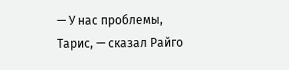— У нас проблемы, Тарис, — сказал Райго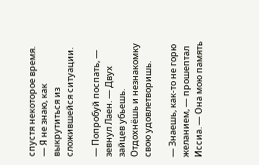спустя некоторое время. — Я не знаю, как выкрутиться из сложившейся ситуации.

— Попробуй поспать, — зевнул Лаен. — Двух зайцев убьешь. Отдохнёшь и незнакомку свою удовлетворишь.

— Знаешь, как-то не горю желанием, — прошептал Иссиа. — Она мою память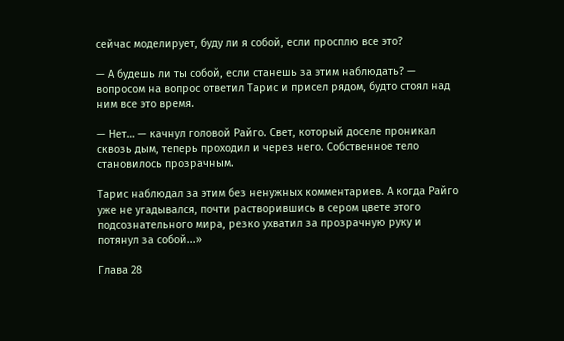сейчас моделирует, буду ли я собой, если просплю все это?

— А будешь ли ты собой, если станешь за этим наблюдать? — вопросом на вопрос ответил Тарис и присел рядом, будто стоял над ним все это время.

— Нет… — качнул головой Райго. Свет, который доселе проникал сквозь дым, теперь проходил и через него. Собственное тело становилось прозрачным.

Тарис наблюдал за этим без ненужных комментариев. А когда Райго уже не угадывался, почти растворившись в сером цвете этого подсознательного мира, резко ухватил за прозрачную руку и потянул за собой...»

Глава 28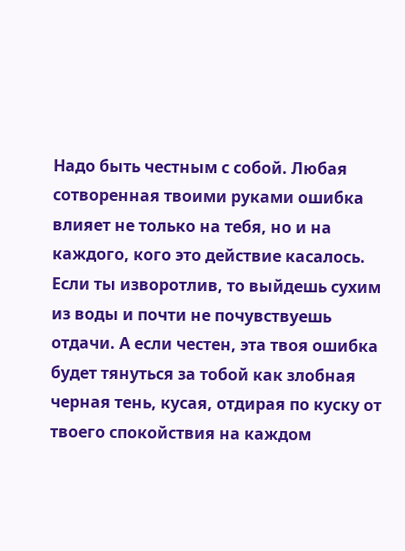Надо быть честным с собой. Любая сотворенная твоими руками ошибка влияет не только на тебя, но и на каждого, кого это действие касалось. Если ты изворотлив, то выйдешь сухим из воды и почти не почувствуешь отдачи. А если честен, эта твоя ошибка будет тянуться за тобой как злобная черная тень, кусая, отдирая по куску от твоего спокойствия на каждом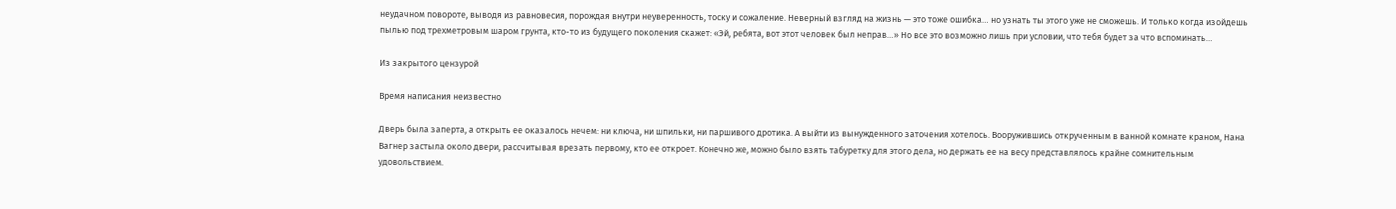неудачном повороте, выводя из равновесия, порождая внутри неуверенность, тоску и сожаление. Неверный взгляд на жизнь — это тоже ошибка… но узнать ты этого уже не сможешь. И только когда изойдешь пылью под трехметровым шаром грунта, кто-то из будущего поколения скажет: «Эй, ребята, вот этот человек был неправ…» Но все это возможно лишь при условии, что тебя будет за что вспоминать…

Из закрытого цензурой

Время написания неизвестно

Дверь была заперта, а открыть ее оказалось нечем: ни ключа, ни шпильки, ни паршивого дротика. А выйти из вынужденного заточения хотелось. Вооружившись открученным в ванной комнате краном, Нана Вагнер застыла около двери, рассчитывая врезать первому, кто ее откроет. Конечно же, можно было взять табуретку для этого дела, но держать ее на весу представлялось крайне сомнительным удовольствием.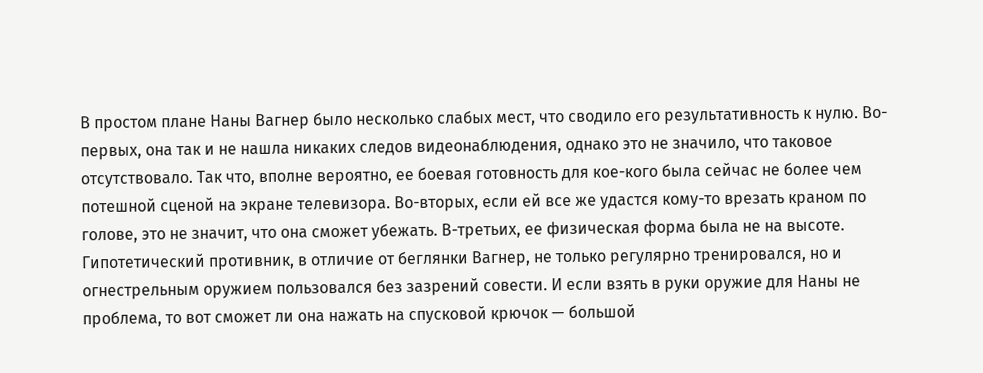В простом плане Наны Вагнер было несколько слабых мест, что сводило его результативность к нулю. Во-первых, она так и не нашла никаких следов видеонаблюдения, однако это не значило, что таковое отсутствовало. Так что, вполне вероятно, ее боевая готовность для кое-кого была сейчас не более чем потешной сценой на экране телевизора. Во-вторых, если ей все же удастся кому-то врезать краном по голове, это не значит, что она сможет убежать. В-третьих, ее физическая форма была не на высоте. Гипотетический противник, в отличие от беглянки Вагнер, не только регулярно тренировался, но и огнестрельным оружием пользовался без зазрений совести. И если взять в руки оружие для Наны не проблема, то вот сможет ли она нажать на спусковой крючок — большой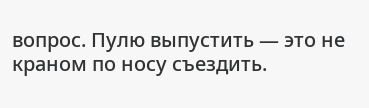вопрос. Пулю выпустить — это не краном по носу съездить.